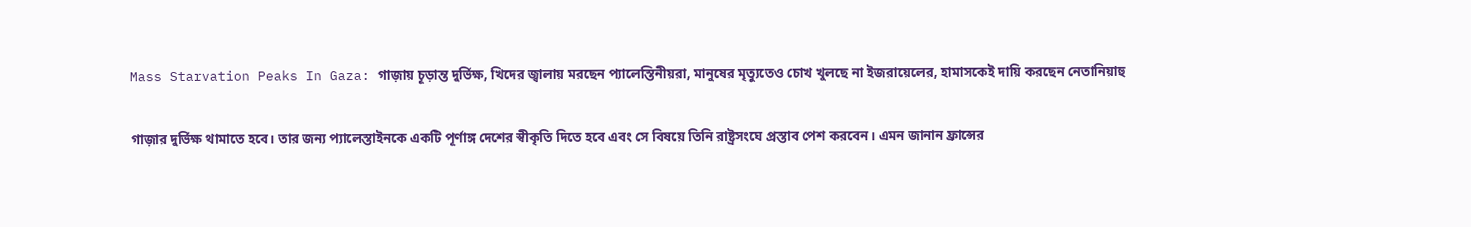Mass Starvation Peaks In Gaza: গাজ়ায় চূড়ান্ত দুর্ভিক্ষ, খিদের জ্বালায় মরছেন প্যালেস্তিনীয়রা, মানুষের মৃত্যুতেও চোখ খুলছে না ইজরায়েলের, হামাসকেই দায়ি করছেন নেতানিয়াহু

গাজ়ার দুর্ভিক্ষ থামাতে হবে। তার জন্য প্যালেস্তাইনকে একটি পূর্ণাঙ্গ দেশের স্বীকৃতি দিতে হবে এবং সে বিষয়ে তিনি রাষ্ট্রসংঘে প্রস্তাব পেশ করবেন। এমন জানান ফ্রান্সের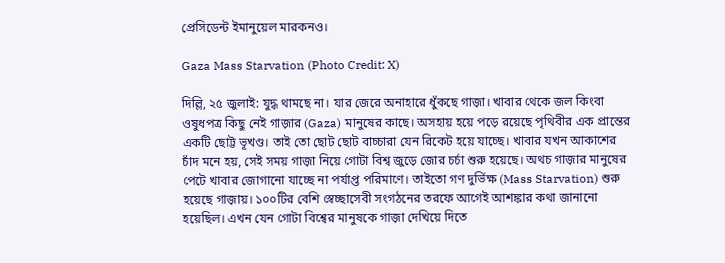প্রেসিডেন্ট ইমানুয়েল মারকনও।

Gaza Mass Starvation (Photo Credit: X)

দিল্লি, ২৫ জুলাই: যুদ্ধ থামছে না। যার জেরে অনাহারে ধুঁকছে গাজ়া। খাবার থেকে জল কিংবা ওষুধপত্র কিছু নেই গাজ়ার (Gaza) মানুষের কাছে। অসহায় হয়ে পড়ে রয়েছে পৃথিবীর এক প্রান্তের একটি ছোট্ট ভূখণ্ড। তাই তো ছোট ছোট বাচ্চারা যেন রিকেট হয়ে যাচ্ছে। খাবার যখন আকাশের চাঁদ মনে হয়, সেই সময় গাজ়া নিয়ে গোটা বিশ্ব জুড়ে জোর চর্চা শুরু হয়েছে। অথচ গাজ়ার মানুষের পেটে খাবার জোগানো যাচ্ছে না পর্যাপ্ত পরিমাণে। তাইতো গণ দুর্ভিক্ষ (Mass Starvation) শুরু হয়েছে গাজ়ায়। ১০০টির বেশি স্বেচ্ছাসেবী সংগঠনের তরফে আগেই আশঙ্কার কথা জানানো হয়েছিল। এখন যেন গোটা বিশ্বের মানুষকে গাজ়া দেখিয়ে দিতে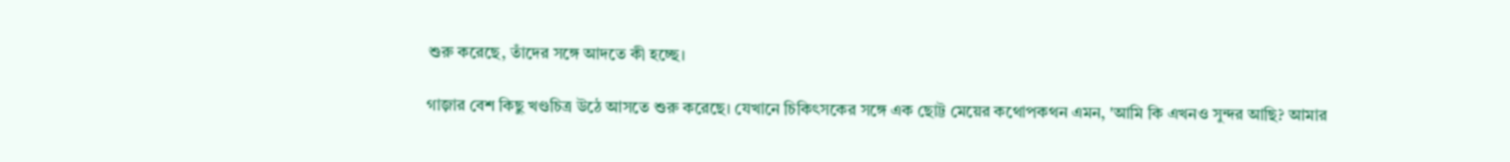শুরু করেছে, তাঁদের সঙ্গে আদতে কী হচ্ছে।

গাজ়ার বেশ কিছু খণ্ডচিত্র উঠে আসতে শুরু করেছে। যেখানে চিকিৎসকের সঙ্গে এক ছোট্ট মেয়ের কথোপকথন এমন, 'আমি কি এখনও সুন্দর আছি? আমার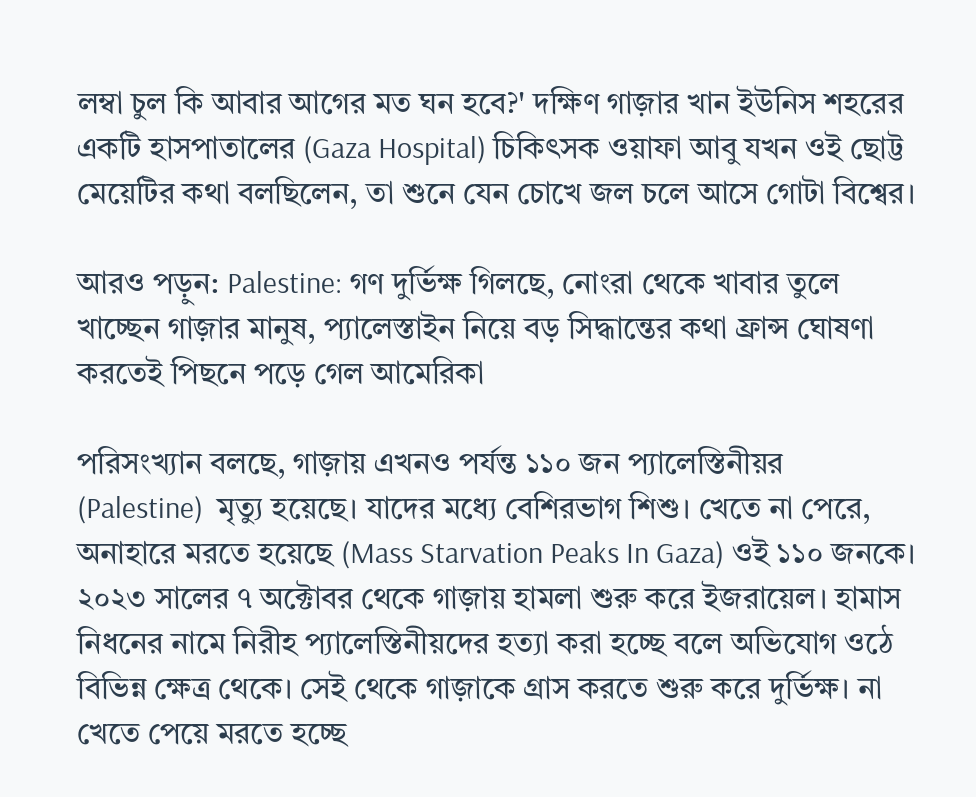লম্বা চুল কি আবার আগের মত ঘন হবে?' দক্ষিণ গাজ়ার খান ইউনিস শহরের একটি হাসপাতালের (Gaza Hospital) চিকিৎসক ওয়াফা আবু যখন ওই ছোট্ট মেয়েটির কথা বলছিলেন, তা শুনে যেন চোখে জল চলে আসে গোটা বিশ্বের।

আরও পড়ুন: Palestine: গণ দুর্ভিক্ষ গিলছে, নোংরা থেকে খাবার তুলে খাচ্ছেন গাজ়ার মানুষ, প্যালেস্তাইন নিয়ে বড় সিদ্ধান্তের কথা ফ্রান্স ঘোষণা করতেই পিছনে পড়ে গেল আমেরিকা

পরিসংখ্যান বলছে, গাজ়ায় এখনও পর্যন্ত ১১০ জন প্যালেস্তিনীয়র (Palestine)  মৃত্যু হয়েছে। যাদের মধ্যে বেশিরভাগ শিশু। খেতে না পেরে, অনাহারে মরতে হয়েছে (Mass Starvation Peaks In Gaza) ওই ১১০ জনকে। ২০২৩ সালের ৭ অক্টোবর থেকে গাজ়ায় হামলা শুরু করে ইজরায়েল। হামাস নিধনের নামে নিরীহ প্যালেস্তিনীয়দের হত্যা করা হচ্ছে বলে অভিযোগ ওঠে বিভিন্ন ক্ষেত্র থেকে। সেই থেকে গাজ়াকে গ্রাস করতে শুরু করে দুর্ভিক্ষ। না খেতে পেয়ে মরতে হচ্ছে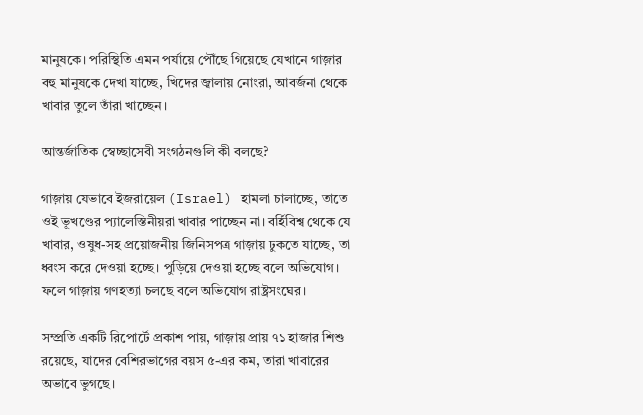মানুষকে। পরিস্থিতি এমন পর্যায়ে পৌঁছে গিয়েছে যেখানে গাজ়ার বহু মানুষকে দেখা যাচ্ছে, খিদের জ্বালায় নোংরা, আবর্জনা থেকে খাবার তুলে তাঁরা খাচ্ছেন।

আন্তর্জাতিক স্বেচ্ছাসেবী সংগঠনগুলি কী বলছে?

গাজ়ায় যেভাবে ইজরায়েল (Israel) হামলা চালাচ্ছে, তাতে ওই ভূখণ্ডের প্যালেস্তিনীয়রা খাবার পাচ্ছেন না। বর্হিবিশ্ব থেকে যে খাবার, ওষুধ-সহ প্রয়োজনীয় জিনিসপত্র গাজ়ায় ঢুকতে যাচ্ছে, তা ধ্বংস করে দেওয়া হচ্ছে। পুড়িয়ে দেওয়া হচ্ছে বলে অভিযোগ। ফলে গাজ়ায় গণহত্যা চলছে বলে অভিযোগ রাষ্ট্রসংঘের।

সম্প্রতি একটি রিপোর্টে প্রকাশ পায়, গাজ়ায় প্রায় ৭১ হাজার শিশু রয়েছে, যাদের বেশিরভাগের বয়স ৫-এর কম, তারা খাবারের অভাবে ভুগছে।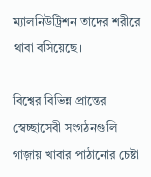ম্যালনিউট্রিশন তাদের শরীরে থাবা বসিয়েছে।

বিশ্বের বিভিন্ন প্রান্তের স্বেচ্ছাসেবী সংগঠনগুলি গাজ়ায় খাবার পাঠানোর চেষ্টা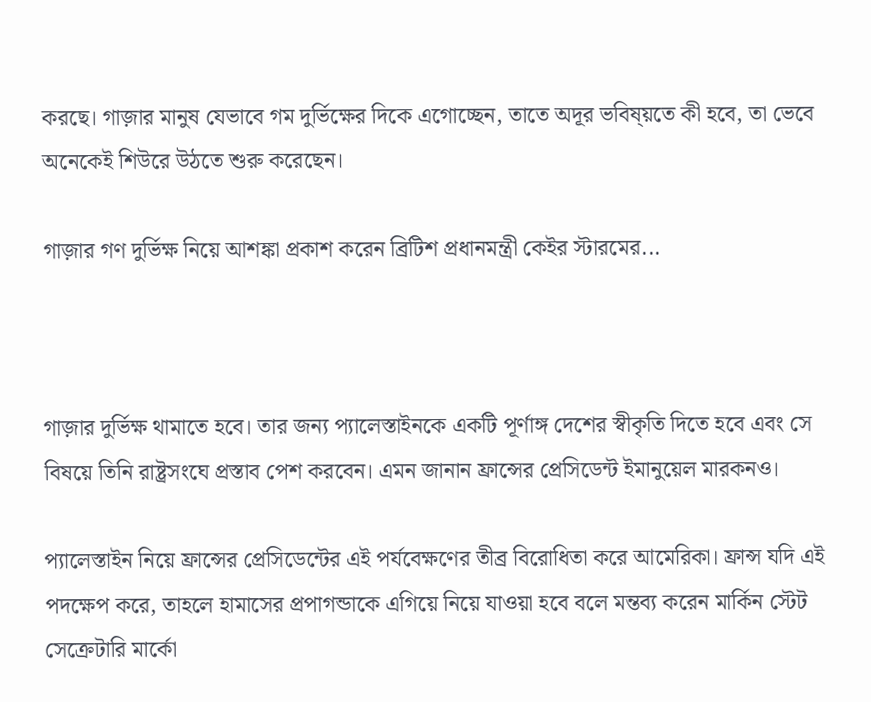করছে। গাজ়ার মানুষ যেভাবে গম দুর্ভিক্ষের দিকে এগোচ্ছেন, তাতে অদূর ভবিষ্য়তে কী হবে, তা ভেবে অনেকেই শিউরে উঠতে শুরু করেছেন।

গাজ়ার গণ দুর্ভিক্ষ নিয়ে আশঙ্কা প্রকাশ করেন ব্রিটিশ প্রধানমন্ত্রী কেইর স্টারমের...



গাজ়ার দুর্ভিক্ষ থামাতে হবে। তার জন্য প্যালেস্তাইনকে একটি পূর্ণাঙ্গ দেশের স্বীকৃতি দিতে হবে এবং সে বিষয়ে তিনি রাষ্ট্রসংঘে প্রস্তাব পেশ করবেন। এমন জানান ফ্রান্সের প্রেসিডেন্ট ইমানুয়েল মারকনও।

প্যালেস্তাইন নিয়ে ফ্রান্সের প্রেসিডেন্টের এই পর্যবেক্ষণের তীব্র বিরোধিতা করে আমেরিকা। ফ্রান্স যদি এই পদক্ষেপ করে, তাহলে হামাসের প্রপাগন্ডাকে এগিয়ে নিয়ে যাওয়া হবে বলে মন্তব্য করেন মার্কিন স্টেট সেক্রেটারি মার্কো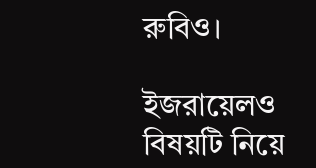রুবিও।

ইজরায়েলও বিষয়টি নিয়ে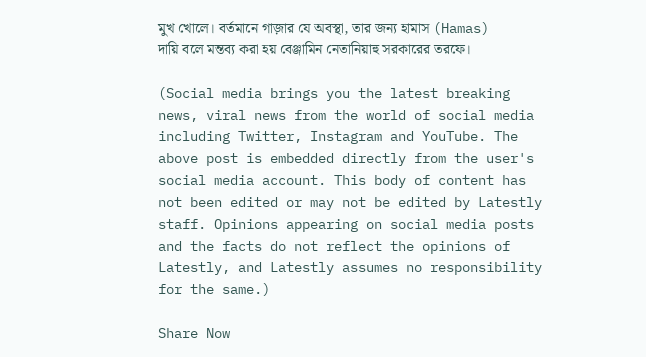মুখ খোলে। বর্তমানে গাজ়ার যে অবস্থা, তার জন্য হামাস (Hamas) দায়ি বলে মন্তব্য করা হয় বেঞ্জামিন নেতানিয়াহু সরকারের তরফে।

(Social media brings you the latest breaking news, viral news from the world of social media including Twitter, Instagram and YouTube. The above post is embedded directly from the user's social media account. This body of content has not been edited or may not be edited by Latestly staff. Opinions appearing on social media posts and the facts do not reflect the opinions of Latestly, and Latestly assumes no responsibility for the same.)

Share Now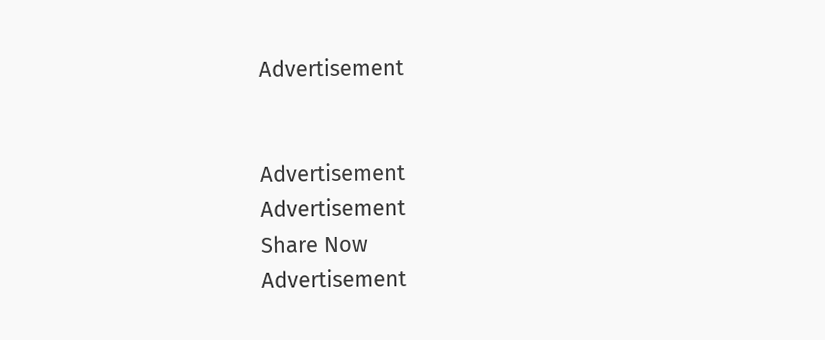Advertisement


Advertisement
Advertisement
Share Now
Advertisement